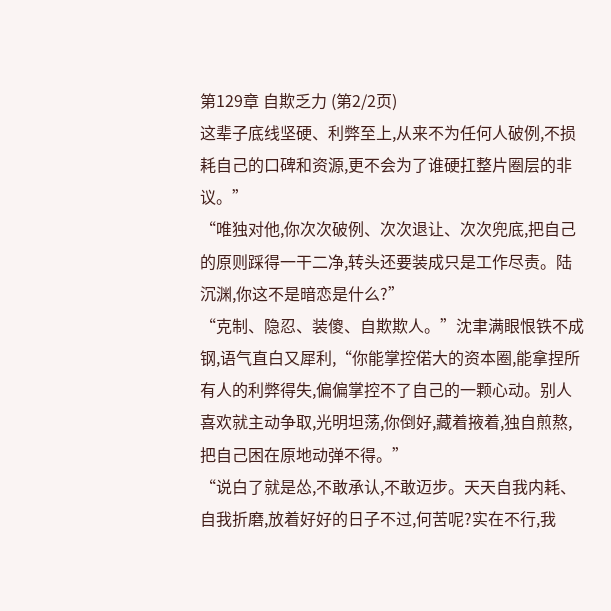第129章 自欺乏力 (第2/2页)
这辈子底线坚硬、利弊至上,从来不为任何人破例,不损耗自己的口碑和资源,更不会为了谁硬扛整片圈层的非议。”
“唯独对他,你次次破例、次次退让、次次兜底,把自己的原则踩得一干二净,转头还要装成只是工作尽责。陆沉渊,你这不是暗恋是什么?”
“克制、隐忍、装傻、自欺欺人。”沈聿满眼恨铁不成钢,语气直白又犀利,“你能掌控偌大的资本圈,能拿捏所有人的利弊得失,偏偏掌控不了自己的一颗心动。别人喜欢就主动争取,光明坦荡,你倒好,藏着掖着,独自煎熬,把自己困在原地动弹不得。”
“说白了就是怂,不敢承认,不敢迈步。天天自我内耗、自我折磨,放着好好的日子不过,何苦呢?实在不行,我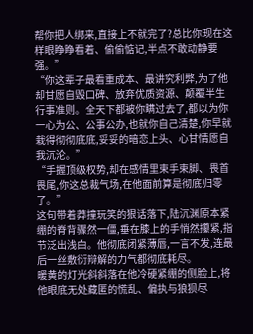帮你把人绑来,直接上不就完了?总比你现在这样眼睁睁看着、偷偷惦记,半点不敢动静要强。”
“你这辈子最看重成本、最讲究利弊,为了他却甘愿自毁口碑、放弃优质资源、颠覆半生行事准则。全天下都被你瞒过去了,都以为你一心为公、公事公办,也就你自己清楚,你早就栽得彻彻底底,妥妥的暗恋上头、心甘情愿自我沉沦。”
“手握顶级权势,却在感情里束手束脚、畏首畏尾,你这总裁气场,在他面前算是彻底归零了。”
这句带着莽撞玩笑的狠话落下,陆沉渊原本紧绷的脊背骤然一僵,垂在膝上的手悄然攥紧,指节泛出浅白。他彻底闭紧薄唇,一言不发,连最后一丝敷衍辩解的力气都彻底耗尽。
暖黄的灯光斜斜落在他冷硬紧绷的侧脸上,将他眼底无处藏匿的慌乱、偏执与狼狈尽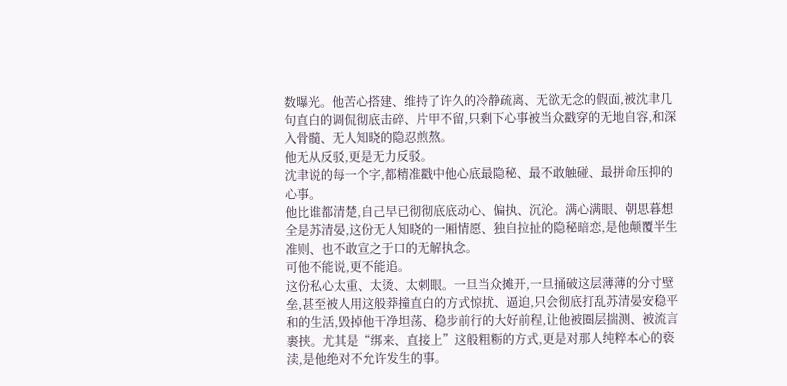数曝光。他苦心搭建、维持了许久的冷静疏离、无欲无念的假面,被沈聿几句直白的调侃彻底击碎、片甲不留,只剩下心事被当众戳穿的无地自容,和深入骨髓、无人知晓的隐忍煎熬。
他无从反驳,更是无力反驳。
沈聿说的每一个字,都精准戳中他心底最隐秘、最不敢触碰、最拼命压抑的心事。
他比谁都清楚,自己早已彻彻底底动心、偏执、沉沦。满心满眼、朝思暮想全是苏清晏,这份无人知晓的一厢情愿、独自拉扯的隐秘暗恋,是他颠覆半生准则、也不敢宣之于口的无解执念。
可他不能说,更不能追。
这份私心太重、太烫、太刺眼。一旦当众摊开,一旦捅破这层薄薄的分寸壁垒,甚至被人用这般莽撞直白的方式惊扰、逼迫,只会彻底打乱苏清晏安稳平和的生活,毁掉他干净坦荡、稳步前行的大好前程,让他被圈层揣测、被流言裹挟。尤其是“绑来、直接上”这般粗粝的方式,更是对那人纯粹本心的亵渎,是他绝对不允许发生的事。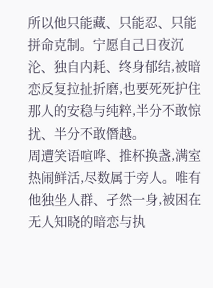所以他只能藏、只能忍、只能拼命克制。宁愿自己日夜沉沦、独自内耗、终身郁结,被暗恋反复拉扯折磨,也要死死护住那人的安稳与纯粹,半分不敢惊扰、半分不敢僭越。
周遭笑语喧哗、推杯换盏,满室热闹鲜活,尽数属于旁人。唯有他独坐人群、孑然一身,被困在无人知晓的暗恋与执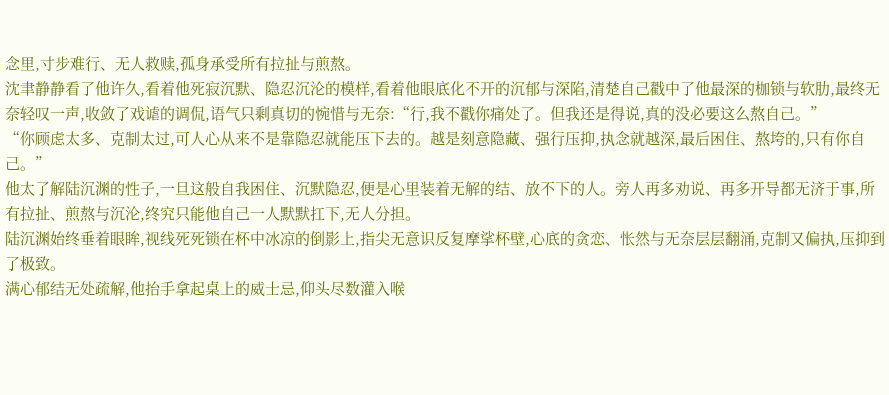念里,寸步难行、无人救赎,孤身承受所有拉扯与煎熬。
沈聿静静看了他许久,看着他死寂沉默、隐忍沉沦的模样,看着他眼底化不开的沉郁与深陷,清楚自己戳中了他最深的枷锁与软肋,最终无奈轻叹一声,收敛了戏谑的调侃,语气只剩真切的惋惜与无奈:“行,我不戳你痛处了。但我还是得说,真的没必要这么熬自己。”
“你顾虑太多、克制太过,可人心从来不是靠隐忍就能压下去的。越是刻意隐藏、强行压抑,执念就越深,最后困住、熬垮的,只有你自己。”
他太了解陆沉渊的性子,一旦这般自我困住、沉默隐忍,便是心里装着无解的结、放不下的人。旁人再多劝说、再多开导都无济于事,所有拉扯、煎熬与沉沦,终究只能他自己一人默默扛下,无人分担。
陆沉渊始终垂着眼眸,视线死死锁在杯中冰凉的倒影上,指尖无意识反复摩挲杯壁,心底的贪恋、怅然与无奈层层翻涌,克制又偏执,压抑到了极致。
满心郁结无处疏解,他抬手拿起桌上的威士忌,仰头尽数灌入喉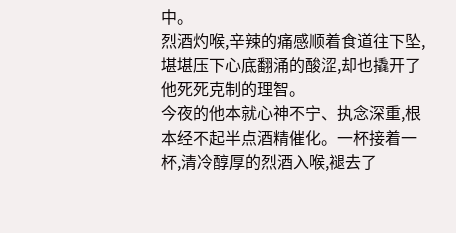中。
烈酒灼喉,辛辣的痛感顺着食道往下坠,堪堪压下心底翻涌的酸涩,却也撬开了他死死克制的理智。
今夜的他本就心神不宁、执念深重,根本经不起半点酒精催化。一杯接着一杯,清冷醇厚的烈酒入喉,褪去了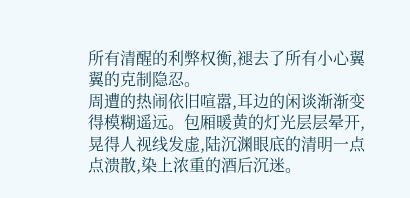所有清醒的利弊权衡,褪去了所有小心翼翼的克制隐忍。
周遭的热闹依旧喧嚣,耳边的闲谈渐渐变得模糊遥远。包厢暖黄的灯光层层晕开,晃得人视线发虚,陆沉渊眼底的清明一点点溃散,染上浓重的酒后沉迷。